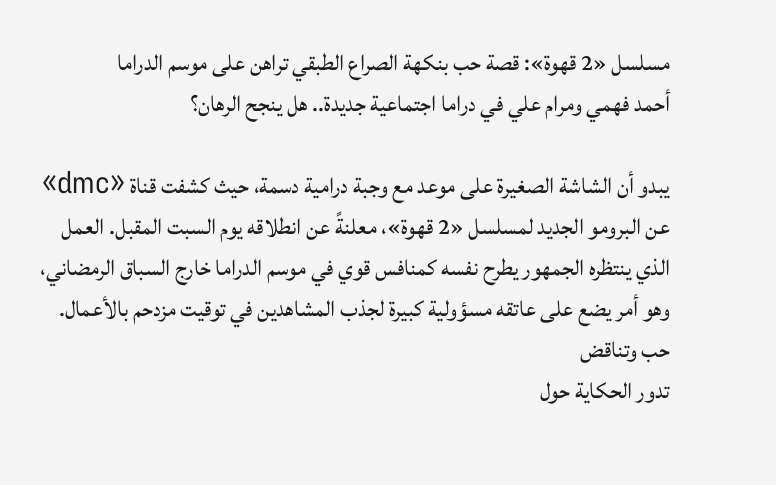مسلسل «2 قهوة»: قصة حب بنكهة الصراع الطبقي تراهن على موسم الدراما
أحمد فهمي ومرام علي في دراما اجتماعية جديدة.. هل ينجح الرهان؟

يبدو أن الشاشة الصغيرة على موعد مع وجبة درامية دسمة، حيث كشفت قناة «dmc» عن البرومو الجديد لمسلسل «2 قهوة»، معلنةً عن انطلاقه يوم السبت المقبل. العمل الذي ينتظره الجمهور يطرح نفسه كمنافس قوي في موسم الدراما خارج السباق الرمضاني، وهو أمر يضع على عاتقه مسؤولية كبيرة لجذب المشاهدين في توقيت مزدحم بالأعمال.
حب وتناقض
تدور الحكاية حول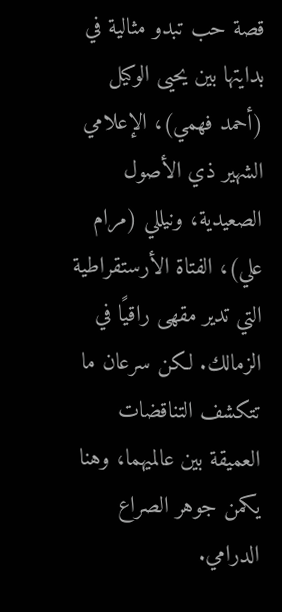قصة حب تبدو مثالية في بدايتها بين يحيى الوكيل (أحمد فهمي)، الإعلامي الشهير ذي الأصول الصعيدية، ونيللي (مرام علي)، الفتاة الأرستقراطية التي تدير مقهى راقيًا في الزمالك. لكن سرعان ما تتكشف التناقضات العميقة بين عالميهما، وهنا يكمن جوهر الصراع الدرامي.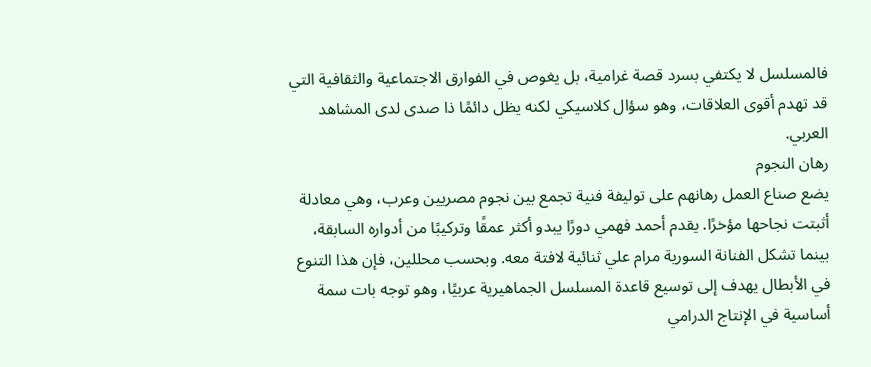فالمسلسل لا يكتفي بسرد قصة غرامية، بل يغوص في الفوارق الاجتماعية والثقافية التي قد تهدم أقوى العلاقات، وهو سؤال كلاسيكي لكنه يظل دائمًا ذا صدى لدى المشاهد العربي.
رهان النجوم
يضع صناع العمل رهانهم على توليفة فنية تجمع بين نجوم مصريين وعرب، وهي معادلة أثبتت نجاحها مؤخرًا. يقدم أحمد فهمي دورًا يبدو أكثر عمقًا وتركيبًا من أدواره السابقة، بينما تشكل الفنانة السورية مرام علي ثنائية لافتة معه. وبحسب محللين، فإن هذا التنوع في الأبطال يهدف إلى توسيع قاعدة المسلسل الجماهيرية عربيًا، وهو توجه بات سمة أساسية في الإنتاج الدرامي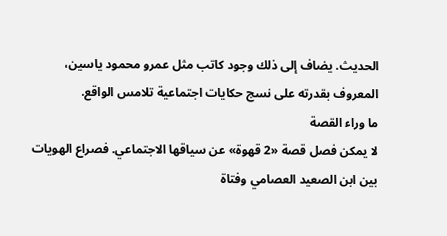الحديث. يضاف إلى ذلك وجود كاتب مثل عمرو محمود ياسين، المعروف بقدرته على نسج حكايات اجتماعية تلامس الواقع.
ما وراء القصة
لا يمكن فصل قصة «2 قهوة» عن سياقها الاجتماعي. فصراع الهويات بين ابن الصعيد العصامي وفتاة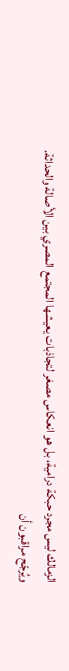الزمالك ليس مجرد حبكة درامية، بل هو انعكاس مصغر لتجاذبات يعيشها المجتمع المصري بين الأصالة والحداثة. ويُرجّح مراقبون أن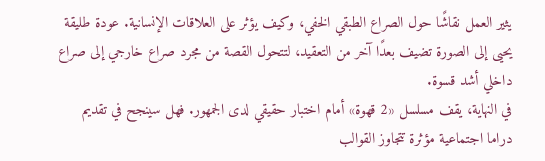يثير العمل نقاشًا حول الصراع الطبقي الخفي، وكيف يؤثر على العلاقات الإنسانية. عودة طليقة يحيى إلى الصورة تضيف بعدًا آخر من التعقيد، لتتحول القصة من مجرد صراع خارجي إلى صراع داخلي أشد قسوة.
في النهاية، يقف مسلسل «2 قهوة» أمام اختبار حقيقي لدى الجمهور. فهل سينجح في تقديم دراما اجتماعية مؤثرة تتجاوز القوالب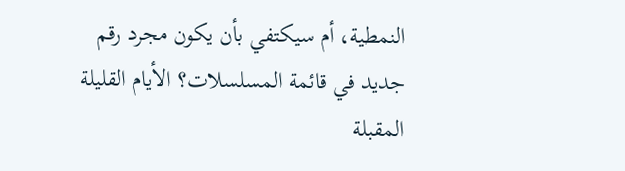النمطية، أم سيكتفي بأن يكون مجرد رقم جديد في قائمة المسلسلات؟ الأيام القليلة المقبلة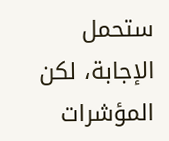ستحمل الإجابة، لكن المؤشرات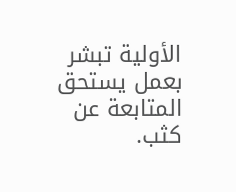الأولية تبشر بعمل يستحق المتابعة عن كثب.